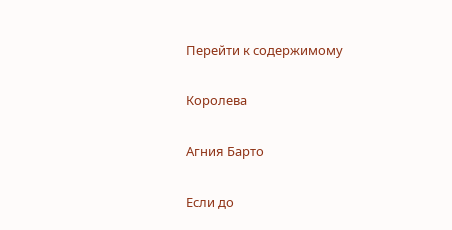Перейти к содержимому

Королева

Агния Барто

Если до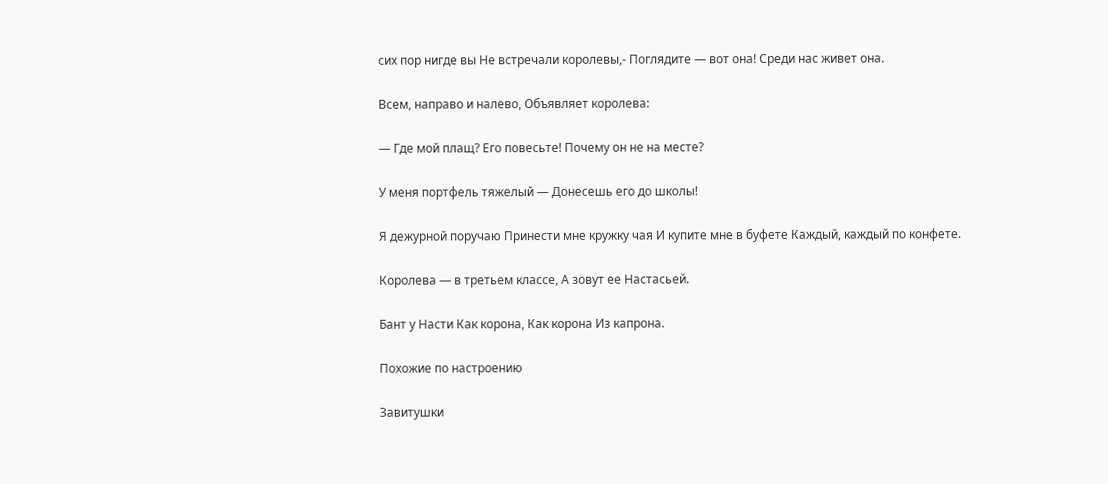сих пор нигде вы Не встречали королевы,- Поглядите — вот она! Среди нас живет она.

Всем, направо и налево, Объявляет королева:

— Где мой плащ? Его повесьте! Почему он не на месте?

У меня портфель тяжелый — Донесешь его до школы!

Я дежурной поручаю Принести мне кружку чая И купите мне в буфете Каждый, каждый по конфете.

Королева — в третьем классе, А зовут ее Настасьей.

Бант у Насти Как корона, Как корона Из капрона.

Похожие по настроению

Завитушки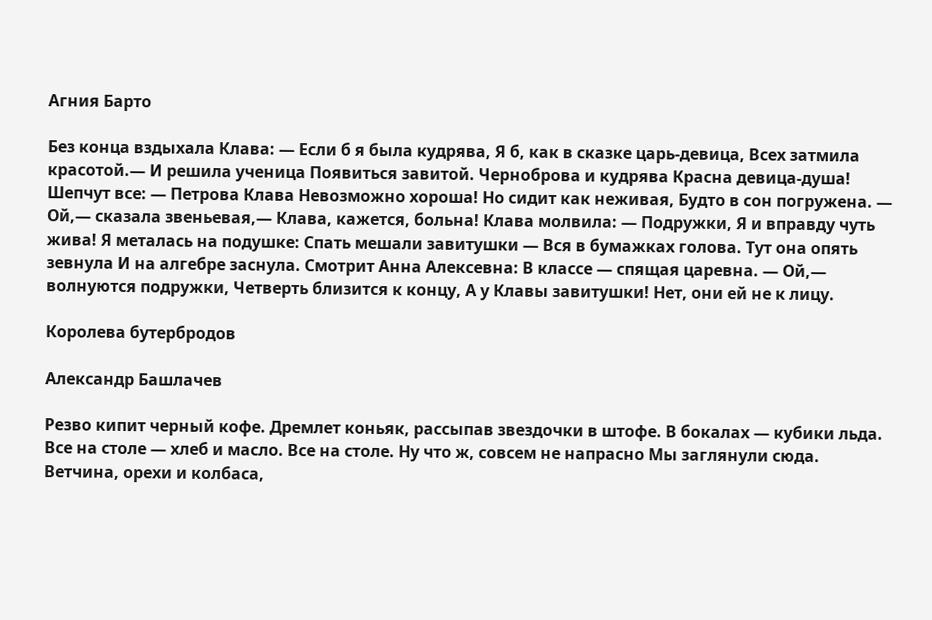Агния Барто

Без конца вздыхала Клава: — Если б я была кудрява, Я б, как в сказке царь-девица, Всех затмила красотой.— И решила ученица Появиться завитой. Черноброва и кудрява Красна девица-душа! Шепчут все: — Петрова Клава Невозможно хороша! Но сидит как неживая, Будто в сон погружена. — Ой,— сказала звеньевая,— Клава, кажется, больна! Клава молвила: — Подружки, Я и вправду чуть жива! Я металась на подушке: Спать мешали завитушки — Вся в бумажках голова. Тут она опять зевнула И на алгебре заснула. Смотрит Анна Алексевна: В классе — спящая царевна. — Ой,— волнуются подружки, Четверть близится к концу, А у Клавы завитушки! Нет, они ей не к лицу.

Королева бутербродов

Александр Башлачев

Резво кипит черный кофе. Дремлет коньяк, рассыпав звездочки в штофе. В бокалах — кубики льда. Все на столе — хлеб и масло. Все на столе. Ну что ж, совсем не напрасно Мы заглянули сюда. Ветчина, орехи и колбаса,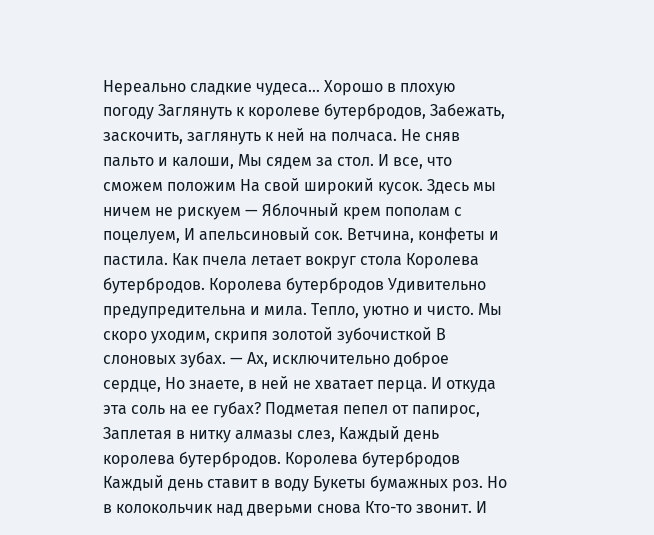Нереально сладкие чудеса… Хорошо в плохую погоду Заглянуть к королеве бутербродов, Забежать, заскочить, заглянуть к ней на полчаса. Не сняв пальто и калоши, Мы сядем за стол. И все, что сможем положим На свой широкий кусок. Здесь мы ничем не рискуем — Яблочный крем пополам с поцелуем, И апельсиновый сок. Ветчина, конфеты и пастила. Как пчела летает вокруг стола Королева бутербродов. Королева бутербродов Удивительно предупредительна и мила. Тепло, уютно и чисто. Мы скоро уходим, скрипя золотой зубочисткой В слоновых зубах. — Ах, исключительно доброе сердце, Но знаете, в ней не хватает перца. И откуда эта соль на ее губах? Подметая пепел от папирос, Заплетая в нитку алмазы слез, Каждый день королева бутербродов. Королева бутербродов Каждый день ставит в воду Букеты бумажных роз. Но в колокольчик над дверьми снова Кто-то звонит. И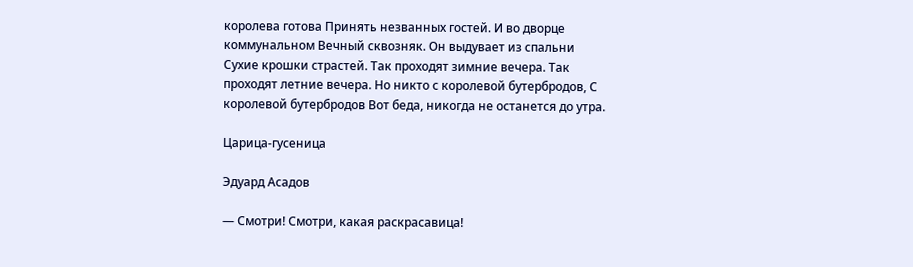королева готова Принять незванных гостей. И во дворце коммунальном Вечный сквозняк. Он выдувает из спальни Сухие крошки страстей. Так проходят зимние вечера. Так проходят летние вечера. Но никто с королевой бутербродов, С королевой бутербродов Вот беда, никогда не останется до утра.

Царица-гусеница

Эдуард Асадов

— Смотри! Смотри, какая раскрасавица!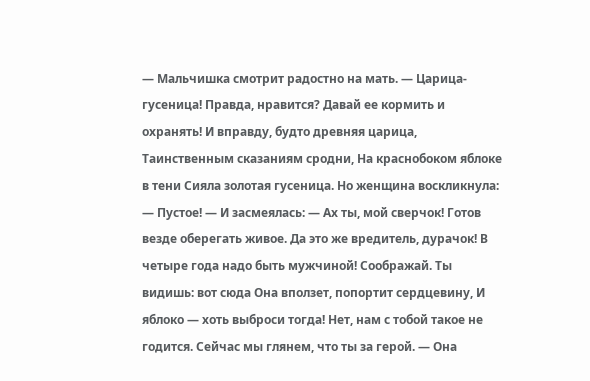— Мальчишка смотрит радостно на мать. — Царица-гусеница! Правда, нравится? Давай ее кормить и охранять! И вправду, будто древняя царица, Таинственным сказаниям сродни, На краснобоком яблоке в тени Сияла золотая гусеница. Но женщина воскликнула: — Пустое! — И засмеялась: — Ах ты, мой сверчок! Готов везде оберегать живое. Да это же вредитель, дурачок! В четыре года надо быть мужчиной! Соображай. Ты видишь: вот сюда Она вползет, попортит сердцевину, И яблоко — хоть выброси тогда! Нет, нам с тобой такое не годится. Сейчас мы глянем, что ты за герой. — Она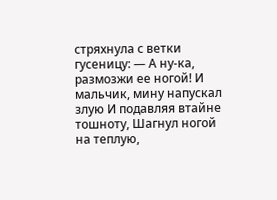стряхнула с ветки гусеницу: — А ну-ка, размозжи ее ногой! И мальчик, мину напускал злую И подавляя втайне тошноту, Шагнул ногой на теплую,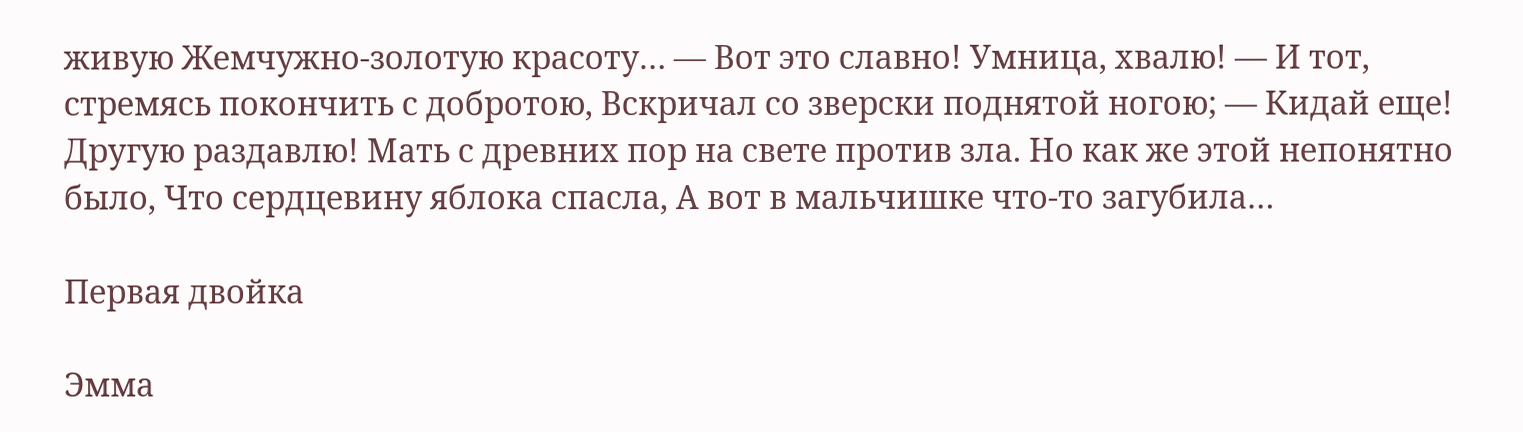живую Жемчужно-золотую красоту… — Вот это славно! Умница, хвалю! — И тот, стремясь покончить с добротою, Вскричал со зверски поднятой ногою; — Кидай еще! Другую раздавлю! Мать с древних пор на свете против зла. Но как же этой непонятно было, Что сердцевину яблока спасла, А вот в мальчишке что-то загубила…

Первая двойка

Эмма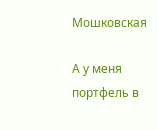Мошковская

А у меня портфель в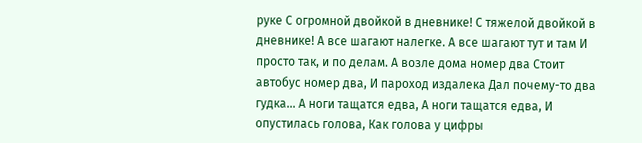руке С огромной двойкой в дневнике! С тяжелой двойкой в дневнике! А все шагают налегке. А все шагают тут и там И просто так, и по делам. А возле дома номер два Стоит автобус номер два, И пароход издалека Дал почему-то два гудка… А ноги тащатся едва, А ноги тащатся едва, И опустилась голова, Как голова у цифры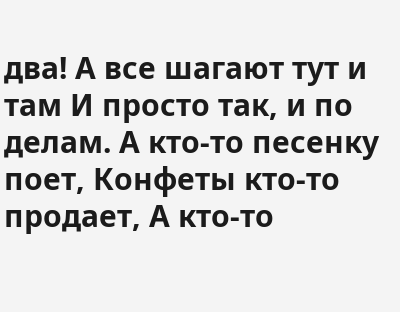два! А все шагают тут и там И просто так, и по делам. А кто-то песенку поет, Конфеты кто-то продает, А кто-то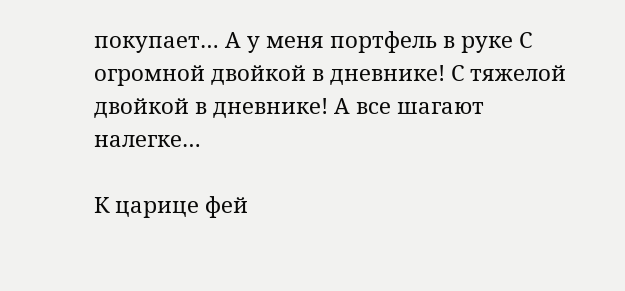покупает… А у меня портфель в руке С огромной двойкой в дневнике! С тяжелой двойкой в дневнике! А все шагают налегке…

К царице фей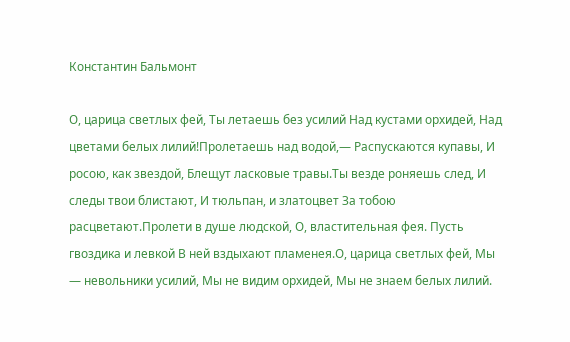Константин Бальмонт

О, царица светлых фей, Ты летаешь без усилий Над кустами орхидей, Над цветами белых лилий!Пролетаешь над водой,— Распускаются купавы, И росою, как звездой, Блещут ласковые травы.Ты везде роняешь след, И следы твои блистают, И тюльпан, и златоцвет За тобою расцветают.Пролети в душе людской, О, властительная фея. Пусть гвоздика и левкой В ней вздыхают пламенея.О, царица светлых фей, Мы — невольники усилий, Мы не видим орхидей, Мы не знаем белых лилий.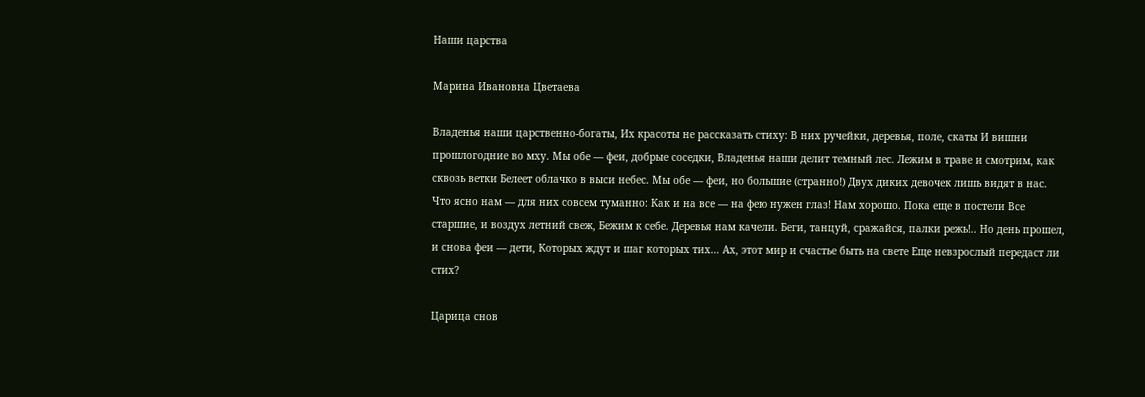Наши царства

Марина Ивановна Цветаева

Владенья наши царственно-богаты, Их красоты не рассказать стиху: В них ручейки, деревья, поле, скаты И вишни прошлогодние во мху. Мы обе — феи, добрые соседки, Владенья наши делит темный лес. Лежим в траве и смотрим, как сквозь ветки Белеет облачко в выси небес. Мы обе — феи, но большие (странно!) Двух диких девочек лишь видят в нас. Что ясно нам — для них совсем туманно: Как и на всe — на фею нужен глаз! Нам хорошо. Пока еще в постели Все старшие, и воздух летний свеж, Бежим к себе. Деревья нам качели. Беги, танцуй, сражайся, палки режь!.. Но день прошел, и снова феи — дети, Которых ждут и шаг которых тих… Ах, этот мир и счастье быть на свете Ещe невзрослый передаст ли стих?

Царица снов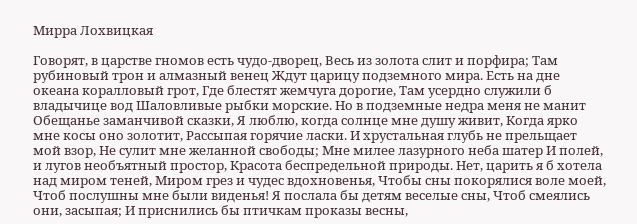Мирра Лохвицкая

Говорят, в царстве гномов есть чудо-дворец, Весь из золота слит и порфира; Там рубиновый трон и алмазный венец Ждут царицу подземного мира. Есть на дне океана коралловый грот, Где блестят жемчуга дорогие, Там усердно служили б владычице вод Шаловливые рыбки морские. Но в подземные недра меня не манит Обещанье заманчивой сказки, Я люблю, когда солнце мне душу живит, Когда ярко мне косы оно золотит, Рассыпая горячие ласки. И хрустальная глубь не прельщает мой взор, Не сулит мне желанной свободы; Мне милее лазурного неба шатер И полей, и лугов необъятный простор, Красота беспредельной природы. Нет, царить я б хотела над миром теней, Миром грез и чудес вдохновенья, Чтобы сны покорялися воле моей, Чтоб послушны мне были виденья! Я послала бы детям веселые сны, Чтоб смеялись они, засыпая; И приснились бы птичкам проказы весны,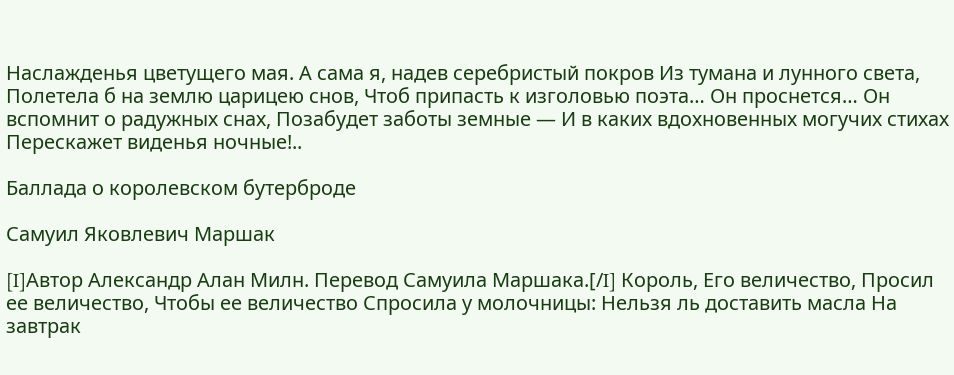Наслажденья цветущего мая. А сама я, надев серебристый покров Из тумана и лунного света, Полетела б на землю царицею снов, Чтоб припасть к изголовью поэта… Он проснется… Он вспомнит о радужных снах, Позабудет заботы земные — И в каких вдохновенных могучих стихах Перескажет виденья ночные!..

Баллада о королевском бутерброде

Самуил Яковлевич Маршак

[I]Автор Александр Алан Милн. Перевод Самуила Маршака.[/I] Король, Его величество, Просил ее величество, Чтобы ее величество Спросила у молочницы: Нельзя ль доставить масла На завтрак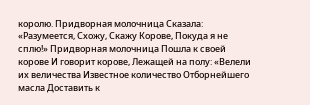королю. Придворная молочница Сказала: «Разумеется, Схожу, Скажу Корове, Покуда я не сплю!» Придворная молочница Пошла к своей корове И говорит корове, Лежащей на полу: «Велели их величества Известное количество Отборнейшего масла Доставить к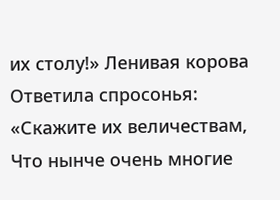их столу!» Ленивая корова Ответила спросонья: «Скажите их величествам, Что нынче очень многие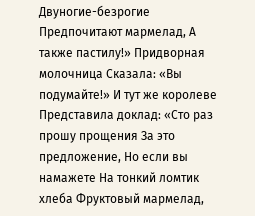Двуногие-безрогие Предпочитают мармелад, А также пастилу!» Придворная молочница Сказала: «Вы подумайте!» И тут же королеве Представила доклад: «Сто раз прошу прощения За это предложение, Но если вы намажете На тонкий ломтик хлеба Фруктовый мармелад,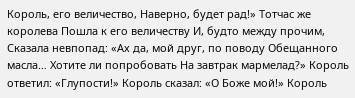Король, его величество, Наверно, будет рад!» Тотчас же королева Пошла к его величеству И, будто между прочим, Сказала невпопад: «Ах да, мой друг, по поводу Обещанного масла… Хотите ли попробовать На завтрак мармелад?» Король ответил: «Глупости!» Король сказал: «О Боже мой!» Король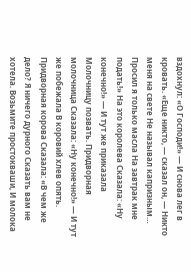вздохнул: «О Господи!» — И снова лег в кровать. «Еще никто, — сказал он, — Никто меня на свете Не называл капризным… Просил я только масла На завтрак мне подать!» На это королева Сказала: «Ну конечно!» — И тут же приказала Молочницу позвать. Придворная молочница Сказала: «Ну конечно!» — И тут же побежала В коровий хлев опять. Придворная корова Сказала: «В чем же дело? Я ничего дурного Сказать вам не хотела. Возьмите простокваши, И молока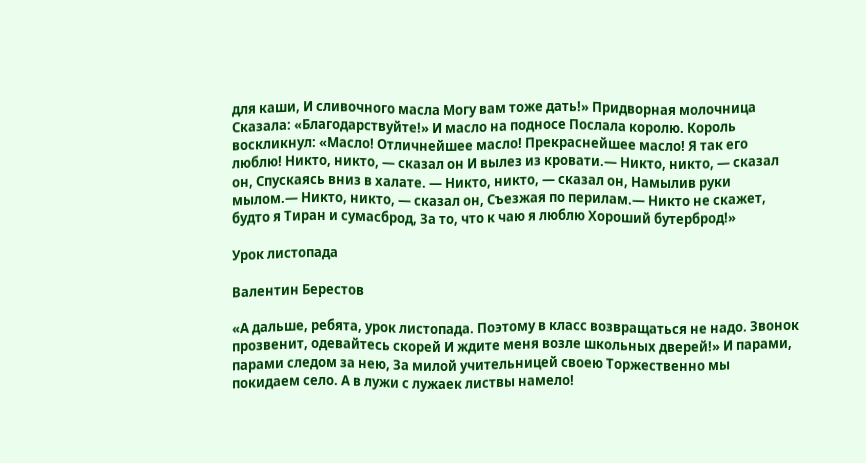для каши, И сливочного масла Могу вам тоже дать!» Придворная молочница Сказала: «Благодарствуйте!» И масло на подносе Послала королю. Король воскликнул: «Масло! Отличнейшее масло! Прекраснейшее масло! Я так его люблю! Никто, никто, — сказал он И вылез из кровати.— Никто, никто, — сказал он, Спускаясь вниз в халате. — Никто, никто, — сказал он, Намылив руки мылом.— Никто, никто, — сказал он, Съезжая по перилам.— Никто не скажет, будто я Тиран и сумасброд, За то, что к чаю я люблю Хороший бутерброд!»

Урок листопада

Валентин Берестов

«А дальше, ребята, урок листопада. Поэтому в класс возвращаться не надо. Звонок прозвенит, одевайтесь скорей И ждите меня возле школьных дверей!» И парами, парами следом за нею, За милой учительницей своею Торжественно мы покидаем село. А в лужи с лужаек листвы намело!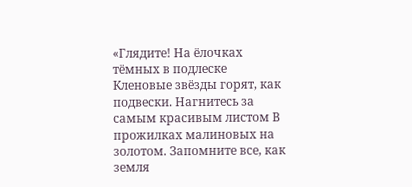«Глядите! На ёлочках тёмных в подлеске Кленовые звёзды горят, как подвески. Нагнитесь за самым красивым листом В прожилках малиновых на золотом. Запомните все, как земля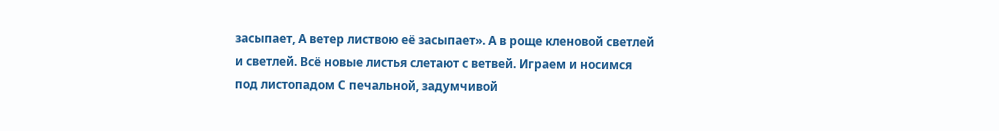засыпает, А ветер листвою её засыпает». А в роще кленовой светлей и светлей. Всё новые листья слетают с ветвей. Играем и носимся под листопадом С печальной, задумчивой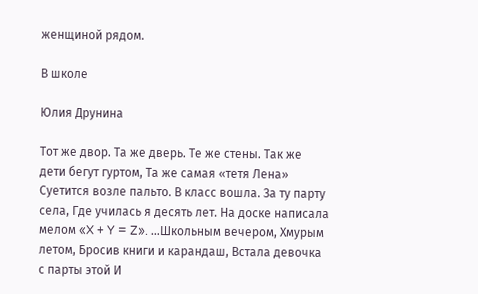женщиной рядом.

В школе

Юлия Друнина

Тот же двор. Та же дверь. Те же стены. Так же дети бегут гуртом, Та же самая «тетя Лена» Суетится возле пальто. В класс вошла. За ту парту села, Где училась я десять лет. На доске написала мелом «X + Y = Z». …Школьным вечером, Хмурым летом, Бросив книги и карандаш, Встала девочка с парты этой И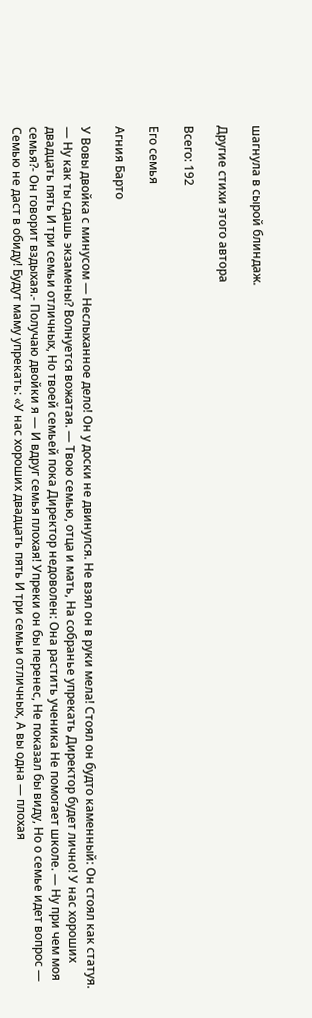шагнула в сырой блиндаж.

Другие стихи этого автора

Всего: 192

Его семья

Агния Барто

У Вовы двойка с минусом — Неслыханное дело! Он у доски не двинулся. Не взял он в руки мела! Стоял он будто каменный: Он стоял как статуя. — Ну как ты сдашь экзамены? Волнуется вожатая. — Твою семью, отца и мать, На собранье упрекать Директор будет лично! У нас хороших двадцать пять И три семьи отличных, Но твоей семьей пока Директор недоволен: Она растить ученика Не помогает школе. — Ну при чем моя семья?- Он говорит вздыхая.- Получаю двойки я — И вдруг семья плохая! Упреки он бы перенес, Не показал бы виду, Но о семье идет вопрос — Семью не даст в обиду! Будут маму упрекать: «У нас хороших двадцать пять И три семьи отличных, А вы одна — плохая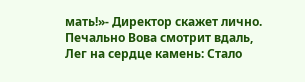мать!»- Директор скажет лично. Печально Вова смотрит вдаль, Лег на сердце камень: Стало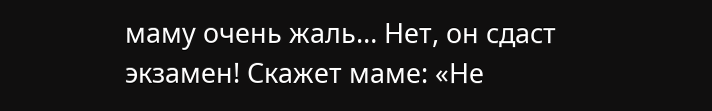маму очень жаль… Нет, он сдаст экзамен! Скажет маме: «Не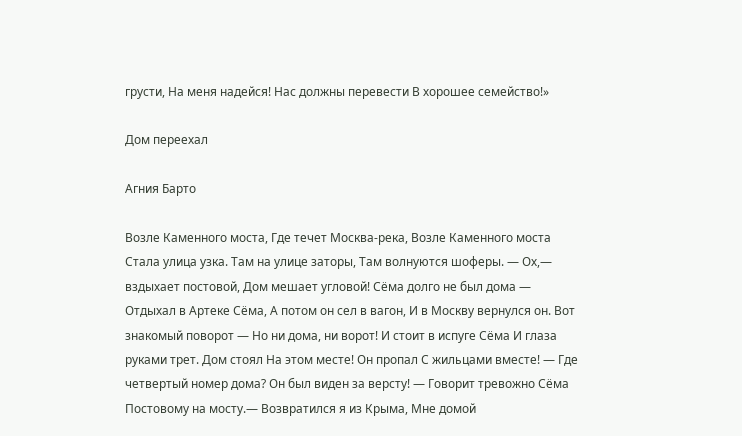грусти, На меня надейся! Нас должны перевести В хорошее семейство!»

Дом переехал

Агния Барто

Возле Каменного моста, Где течет Москва-река, Возле Каменного моста Стала улица узка. Там на улице заторы, Там волнуются шоферы. — Ох,— вздыхает постовой, Дом мешает угловой! Сёма долго не был дома — Отдыхал в Артеке Сёма, А потом он сел в вагон, И в Москву вернулся он. Вот знакомый поворот — Но ни дома, ни ворот! И стоит в испуге Сёма И глаза руками трет. Дом стоял На этом месте! Он пропал С жильцами вместе! — Где четвертый номер дома? Он был виден за версту! — Говорит тревожно Сёма Постовому на мосту.— Возвратился я из Крыма, Мне домой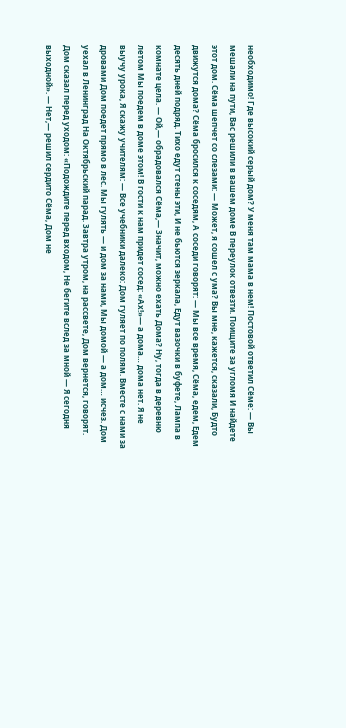необходимо! Где высокий серый дом? У меня там мама в нем! Постовой ответил Сёме: — Вы мешали на пути, Вас решили в вашем доме В переулок отвезти. Поищите за угломя И найдете этот дом. Сёма шепчет со слезами: — Может, я сошел с ума? Вы мне, кажется, сказали, Будто движутся дома? Сёма бросился к соседям, А соседи говорят: — Мы все время, Сёма, едем, Едем десять дней подряд. Тихо едут стены эти, И не бьются зеркала, Едут вазочки в буфете, Лампа в комнате цела. — Ой,— обрадовался Сёма,— Значит, можно ехать Дома? Ну, тогда в деревню летом Мы поедем в доме этом! В гости к нам придет сосед: «Ах!»— а дома… дома нет. Я не выучу урока, Я скажу учителям: — Все учебники далеко: Дом гуляет по полям. Вместе с нами за дровами Дом поедет прямо в лес. Мы гулять — и дом за нами, Мы домой — а дом… исчез. Дом уехал в Ленинград На Октябрьский парад. Завтра утром, на рассвете, Дом вернется, говорят. Дом сказал перед уходом: «Подождите перед входом, Не бегите вслед за мной — Я сегодня выходной». — Нет,— решил сердито Сёма, Дом не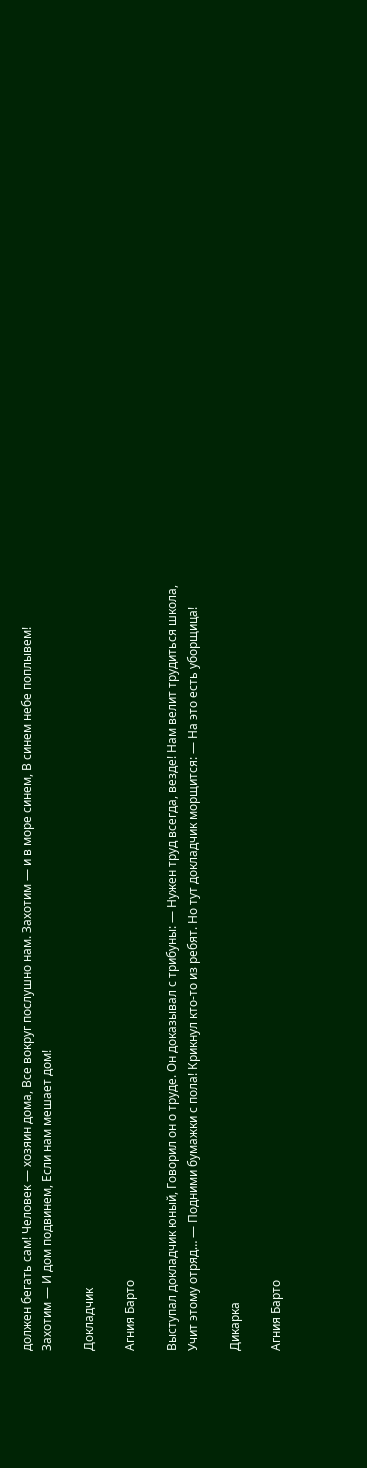должен бегать сам! Человек — хозяин дома, Все вокруг послушно нам. Захотим — и в море синем, В синем небе поплывем! Захотим — И дом подвинем, Если нам мешает дом!

Докладчик

Агния Барто

Выступал докладчик юный, Говорил он о труде. Он доказывал с трибуны: — Нужен труд всегда, везде! Нам велит трудиться школа, Учит этому отряд… — Подними бумажки с пола! Крикнул кто-то из ребят. Но тут докладчик морщится: — На это есть уборщица!

Дикарка

Агния Барто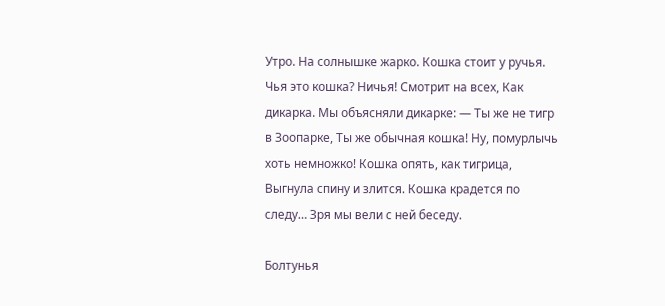Утро. На солнышке жарко. Кошка стоит у ручья. Чья это кошка? Ничья! Смотрит на всех, Как дикарка. Мы объясняли дикарке: — Ты же не тигр в Зоопарке, Ты же обычная кошка! Ну, помурлычь хоть немножко! Кошка опять, как тигрица, Выгнула спину и злится. Кошка крадется по следу… Зря мы вели с ней беседу.

Болтунья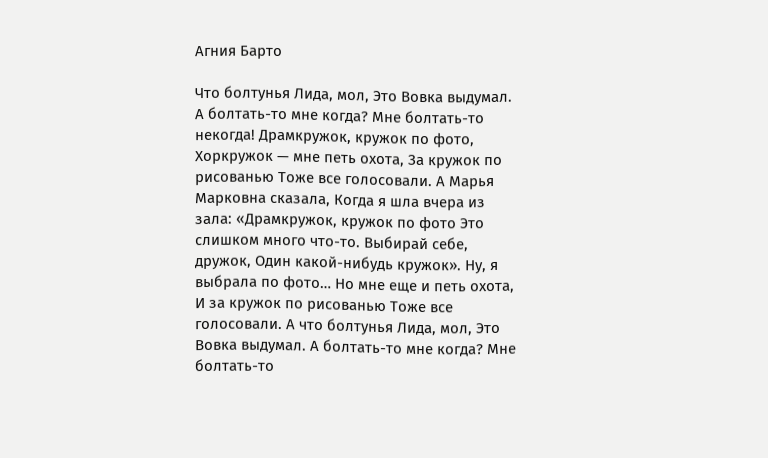Агния Барто

Что болтунья Лида, мол, Это Вовка выдумал. А болтать-то мне когда? Мне болтать-то некогда! Драмкружок, кружок по фото, Хоркружок — мне петь охота, За кружок по рисованью Тоже все голосовали. А Марья Марковна сказала, Когда я шла вчера из зала: «Драмкружок, кружок по фото Это слишком много что-то. Выбирай себе, дружок, Один какой-нибудь кружок». Ну, я выбрала по фото… Но мне еще и петь охота, И за кружок по рисованью Тоже все голосовали. А что болтунья Лида, мол, Это Вовка выдумал. А болтать-то мне когда? Мне болтать-то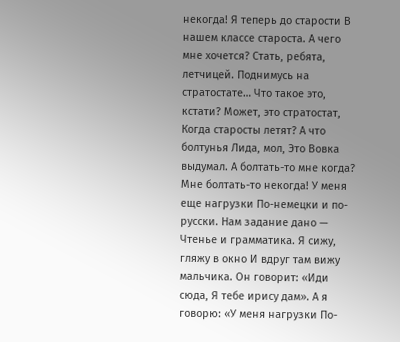некогда! Я теперь до старости В нашем классе староста. А чего мне хочется? Стать, ребята, летчицей. Поднимусь на стратостате… Что такое это, кстати? Может, это стратостат, Когда старосты летят? А что болтунья Лида, мол, Это Вовка выдумал. А болтать-то мне когда? Мне болтать-то некогда! У меня еще нагрузки По-немецки и по-русски. Нам задание дано — Чтенье и грамматика. Я сижу, гляжу в окно И вдруг там вижу мальчика. Он говорит: «Иди сюда, Я тебе ирису дам». А я говорю: «У меня нагрузки По-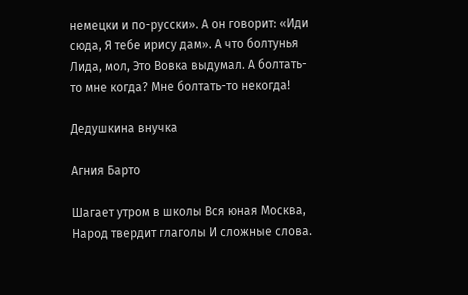немецки и по-русски». А он говорит: «Иди сюда, Я тебе ирису дам». А что болтунья Лида, мол, Это Вовка выдумал. А болтать-то мне когда? Мне болтать-то некогда!

Дедушкина внучка

Агния Барто

Шагает утром в школы Вся юная Москва, Народ твердит глаголы И сложные слова.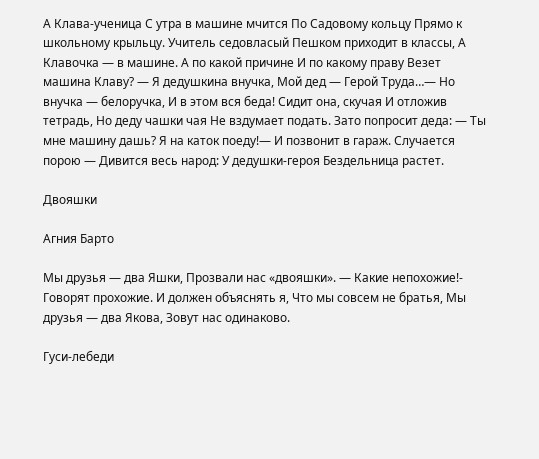А Клава-ученица С утра в машине мчится По Садовому кольцу Прямо к школьному крыльцу. Учитель седовласый Пешком приходит в классы, А Клавочка — в машине. А по какой причине И по какому праву Везет машина Клаву? — Я дедушкина внучка, Мой дед — Герой Труда…— Но внучка — белоручка, И в этом вся беда! Сидит она, скучая И отложив тетрадь, Но деду чашки чая Не вздумает подать. Зато попросит деда: — Ты мне машину дашь? Я на каток поеду!— И позвонит в гараж. Случается порою — Дивится весь народ: У дедушки-героя Бездельница растет.

Двояшки

Агния Барто

Мы друзья — два Яшки, Прозвали нас «двояшки». — Какие непохожие!- Говорят прохожие. И должен объяснять я, Что мы совсем не братья, Мы друзья — два Якова, Зовут нас одинаково.

Гуси-лебеди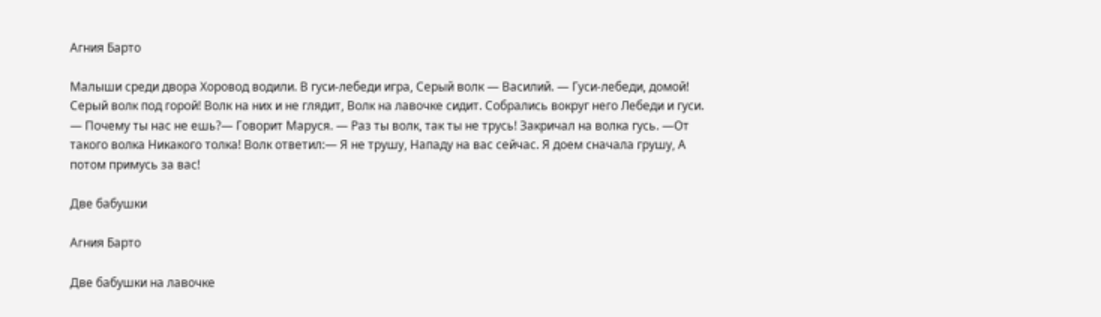Агния Барто

Малыши среди двора Хоровод водили. В гуси-лебеди игра, Серый волк — Василий. — Гуси-лебеди, домой! Серый волк под горой! Волк на них и не глядит, Волк на лавочке сидит. Собрались вокруг него Лебеди и гуси. — Почему ты нас не ешь?— Говорит Маруся. — Раз ты волк, так ты не трусь! Закричал на волка гусь. —От такого волка Никакого толка! Волк ответил:— Я не трушу, Нападу на вас сейчас. Я доем сначала грушу, А потом примусь за вас!

Две бабушки

Агния Барто

Две бабушки на лавочке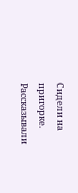Сидели на пригорке. Рассказывали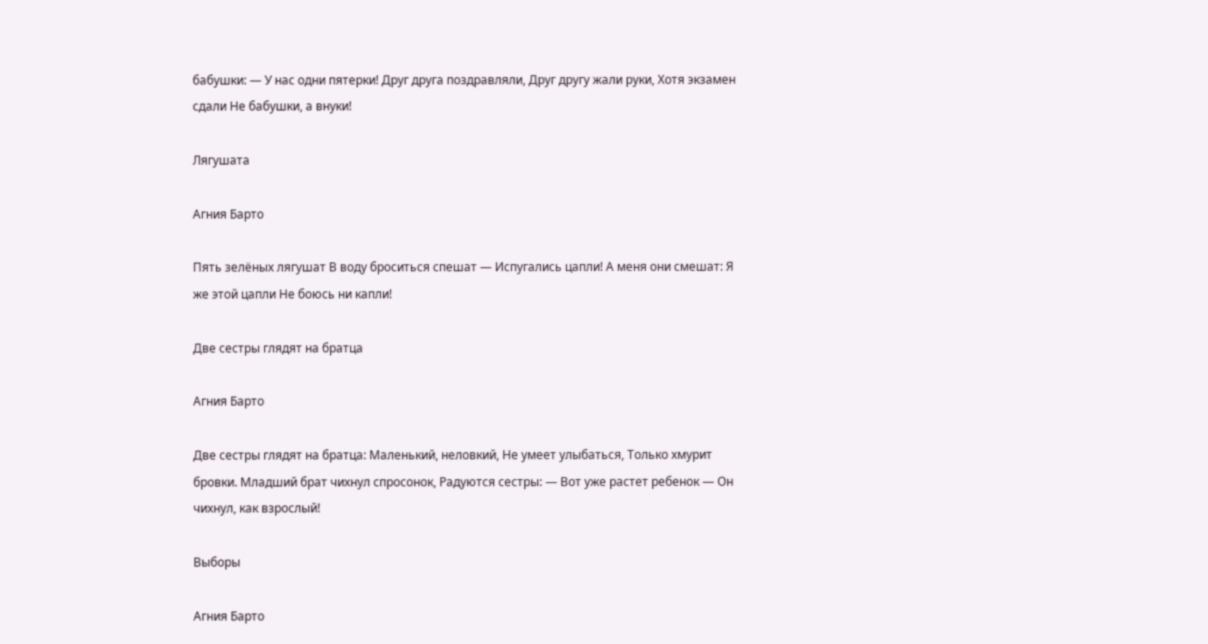бабушки: — У нас одни пятерки! Друг друга поздравляли, Друг другу жали руки, Хотя экзамен сдали Не бабушки, а внуки!

Лягушата

Агния Барто

Пять зелёных лягушат В воду броситься спешат — Испугались цапли! А меня они смешат: Я же этой цапли Не боюсь ни капли!

Две сестры глядят на братца

Агния Барто

Две сестры глядят на братца: Маленький, неловкий, Не умеет улыбаться, Только хмурит бровки. Младший брат чихнул спросонок, Радуются сестры: — Вот уже растет ребенок — Он чихнул, как взрослый!

Выборы

Агния Барто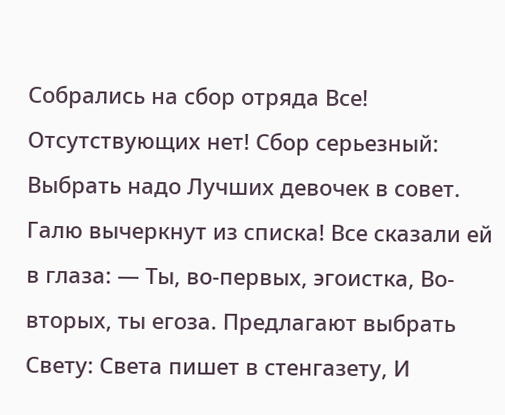Собрались на сбор отряда Все! Отсутствующих нет! Сбор серьезный: Выбрать надо Лучших девочек в совет. Галю вычеркнут из списка! Все сказали ей в глаза: — Ты, во-первых, эгоистка, Во-вторых, ты егоза. Предлагают выбрать Свету: Света пишет в стенгазету, И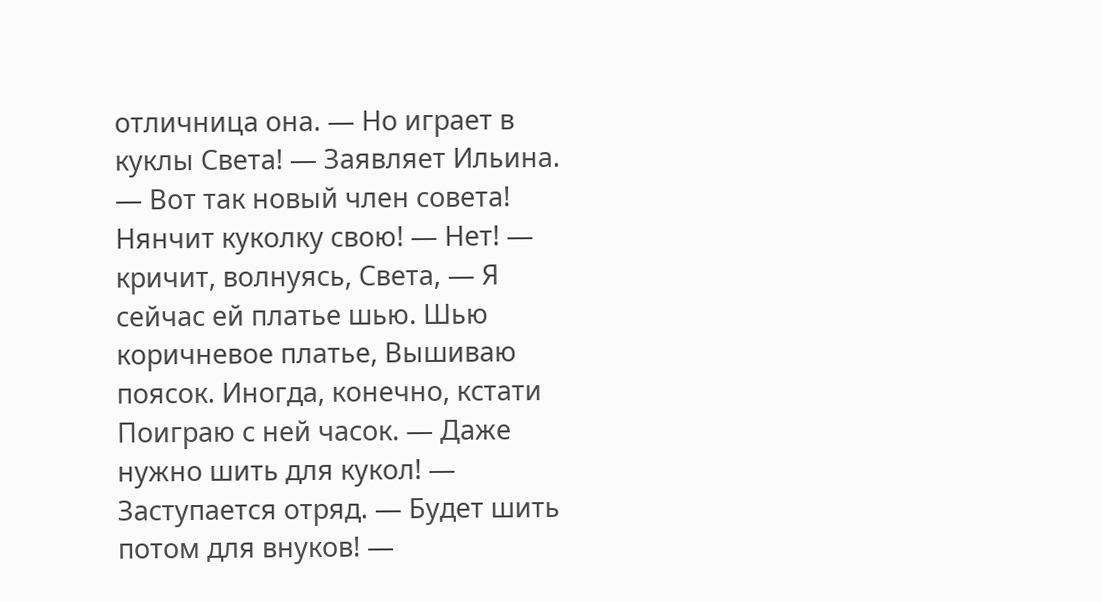отличница она. — Но играет в куклы Света! — Заявляет Ильина. — Вот так новый член совета! Нянчит куколку свою! — Нет! — кричит, волнуясь, Света, — Я сейчас ей платье шью. Шью коричневое платье, Вышиваю поясок. Иногда, конечно, кстати Поиграю с ней часок. — Даже нужно шить для кукол! — Заступается отряд. — Будет шить потом для внуков! —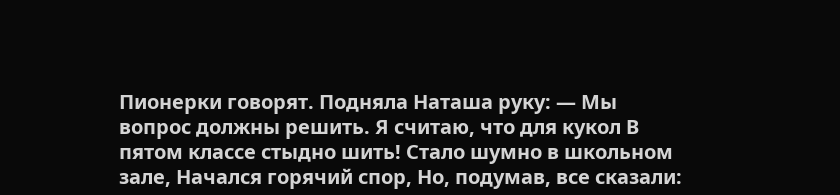Пионерки говорят. Подняла Наташа руку: — Мы вопрос должны решить. Я считаю, что для кукол В пятом классе стыдно шить! Стало шумно в школьном зале, Начался горячий спор, Но, подумав, все сказали: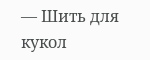— Шить для кукол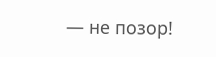— не позор!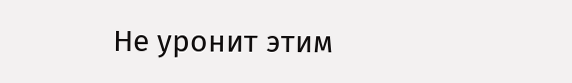Не уронит этим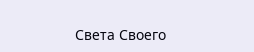Света Своего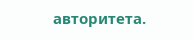авторитета.